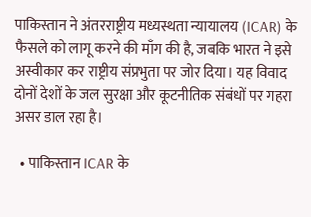पाकिस्तान ने अंतरराष्ट्रीय मध्यस्थता न्यायालय (ICAR) के फैसले को लागू करने की माँग की है, जबकि भारत ने इसे अस्वीकार कर राष्ट्रीय संप्रभुता पर जोर दिया। यह विवाद दोनों देशों के जल सुरक्षा और कूटनीतिक संबंधों पर गहरा असर डाल रहा है।

  • पाकिस्तान ICAR के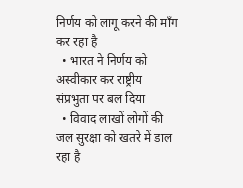निर्णय को लागू करने की माँग कर रहा है
  • भारत ने निर्णय को अस्वीकार कर राष्ट्रीय संप्रभुता पर बल दिया
  • विवाद लाखों लोगों की जल सुरक्षा को खतरे में डाल रहा है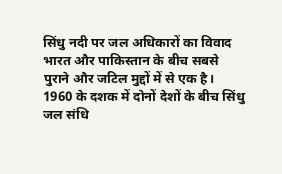सिंधु नदी पर जल अधिकारों का विवाद भारत और पाकिस्तान के बीच सबसे पुराने और जटिल मुद्दों में से एक है। 1960 के दशक में दोनों देशों के बीच सिंधु जल संधि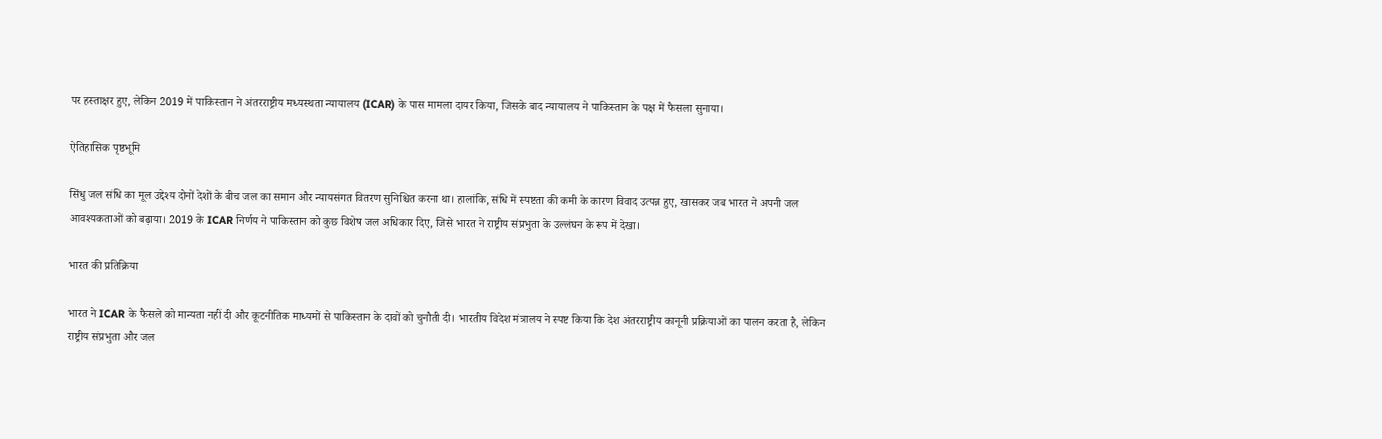पर हस्ताक्षर हुए, लेकिन 2019 में पाकिस्तान ने अंतरराष्ट्रीय मध्यस्थता न्यायालय (ICAR) के पास मामला दायर किया, जिसके बाद न्यायालय ने पाकिस्तान के पक्ष में फैसला सुनाया।

ऐतिहासिक पृष्ठभूमि

सिंधु जल संधि का मूल उद्देश्य दोनों देशों के बीच जल का समान और न्यायसंगत वितरण सुनिश्चित करना था। हालांकि, संधि में स्पष्टता की कमी के कारण विवाद उत्पन्न हुए, खासकर जब भारत ने अपनी जल आवश्यकताओं को बढ़ाया। 2019 के ICAR निर्णय ने पाकिस्तान को कुछ विशेष जल अधिकार दिए, जिसे भारत ने राष्ट्रीय संप्रभुता के उल्लंघन के रूप में देखा।

भारत की प्रतिक्रिया

भारत ने ICAR के फैसले को मान्यता नहीं दी और कूटनीतिक माध्यमों से पाकिस्तान के दावों को चुनौती दी। भारतीय विदेश मंत्रालय ने स्पष्ट किया कि देश अंतरराष्ट्रीय कानूनी प्रक्रियाओं का पालन करता है, लेकिन राष्ट्रीय संप्रभुता और जल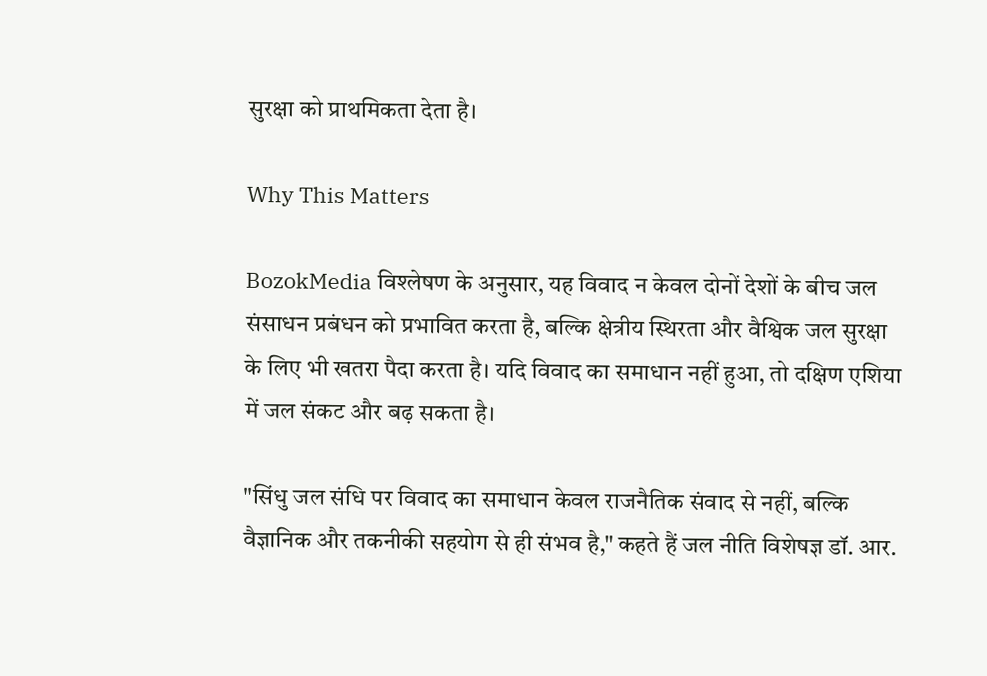सुरक्षा को प्राथमिकता देता है।

Why This Matters

BozokMedia विश्लेषण के अनुसार, यह विवाद न केवल दोनों देशों के बीच जल संसाधन प्रबंधन को प्रभावित करता है, बल्कि क्षेत्रीय स्थिरता और वैश्विक जल सुरक्षा के लिए भी खतरा पैदा करता है। यदि विवाद का समाधान नहीं हुआ, तो दक्षिण एशिया में जल संकट और बढ़ सकता है।

"सिंधु जल संधि पर विवाद का समाधान केवल राजनैतिक संवाद से नहीं, बल्कि वैज्ञानिक और तकनीकी सहयोग से ही संभव है," कहते हैं जल नीति विशेषज्ञ डॉ. आर.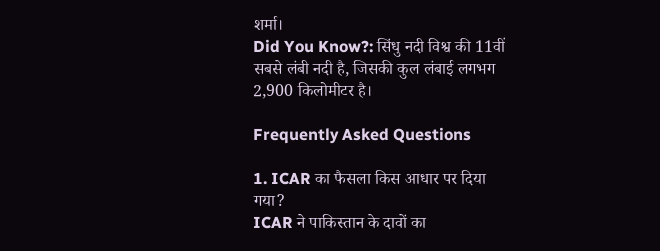शर्मा।
Did You Know?: सिंधु नदी विश्व की 11वीं सबसे लंबी नदी है, जिसकी कुल लंबाई लगभग 2,900 किलोमीटर है।

Frequently Asked Questions

1. ICAR का फैसला किस आधार पर दिया गया?
ICAR ने पाकिस्तान के दावों का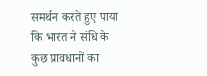समर्थन करते हुए पाया कि भारत ने संधि के कुछ प्रावधानों का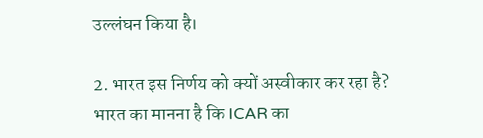उल्लंघन किया है।

2. भारत इस निर्णय को क्यों अस्वीकार कर रहा है?
भारत का मानना है कि ICAR का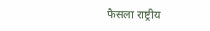फैसला राष्ट्रीय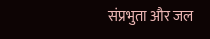संप्रभुता और जल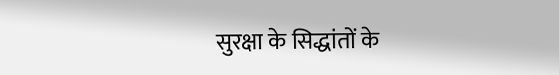सुरक्षा के सिद्धांतों के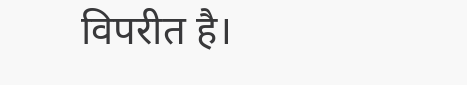विपरीत है।